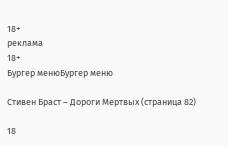18+
реклама
18+
Бургер менюБургер меню

Стивен Браст – Дороги Мертвых (страница 82)

18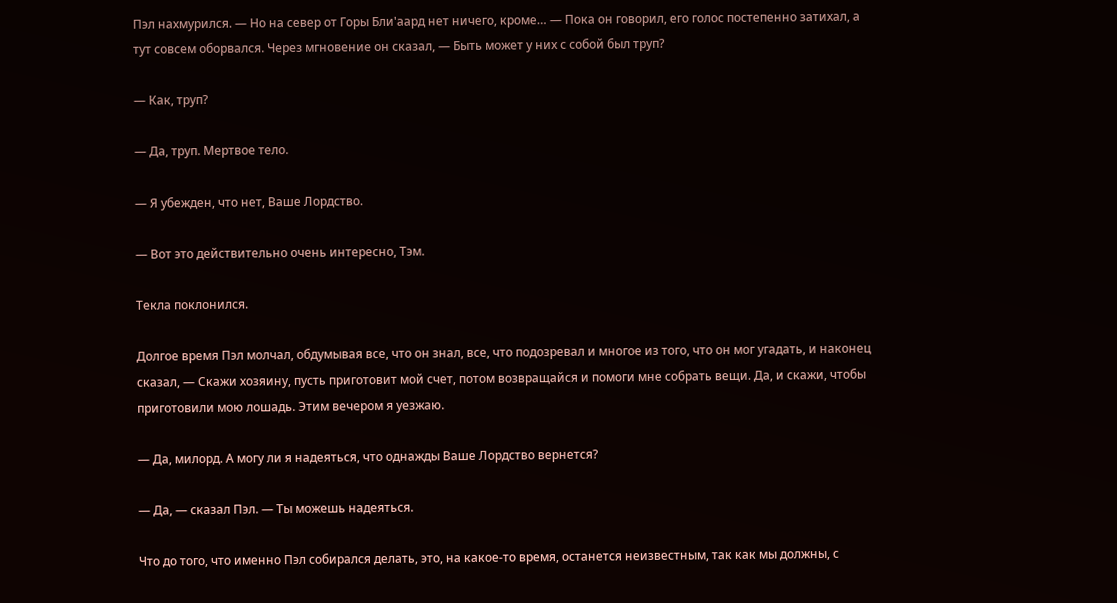Пэл нахмурился. — Но на север от Горы Бли'аард нет ничего, кроме… — Пока он говорил, его голос постепенно затихал, а тут совсем оборвался. Через мгновение он сказал, — Быть может у них с собой был труп?

— Как, труп?

— Да, труп. Мертвое тело.

— Я убежден, что нет, Ваше Лордство.

— Вот это действительно очень интересно, Тэм.

Текла поклонился.

Долгое время Пэл молчал, обдумывая все, что он знал, все, что подозревал и многое из того, что он мог угадать, и наконец сказал, — Скажи хозяину, пусть приготовит мой счет, потом возвращайся и помоги мне собрать вещи. Да, и скажи, чтобы приготовили мою лошадь. Этим вечером я уезжаю.

— Да, милорд. А могу ли я надеяться, что однажды Ваше Лордство вернется?

— Да, — сказал Пэл. — Ты можешь надеяться.

Что до того, что именно Пэл собирался делать, это, на какое-то время, останется неизвестным, так как мы должны, с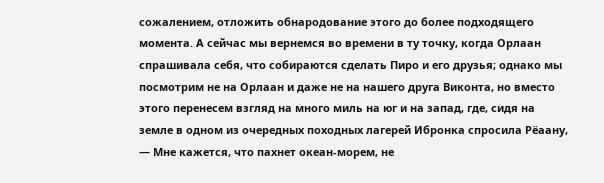сожалением, отложить обнародование этого до более подходящего момента. А сейчас мы вернемся во времени в ту точку, когда Орлаан спрашивала себя, что собираются сделать Пиро и его друзья; однако мы посмотрим не на Орлаан и даже не на нашего друга Виконта, но вместо этого перенесем взгляд на много миль на юг и на запад, где, сидя на земле в одном из очередных походных лагерей Ибронка спросила Рёаану, — Мне кажется, что пахнет океан-морем, не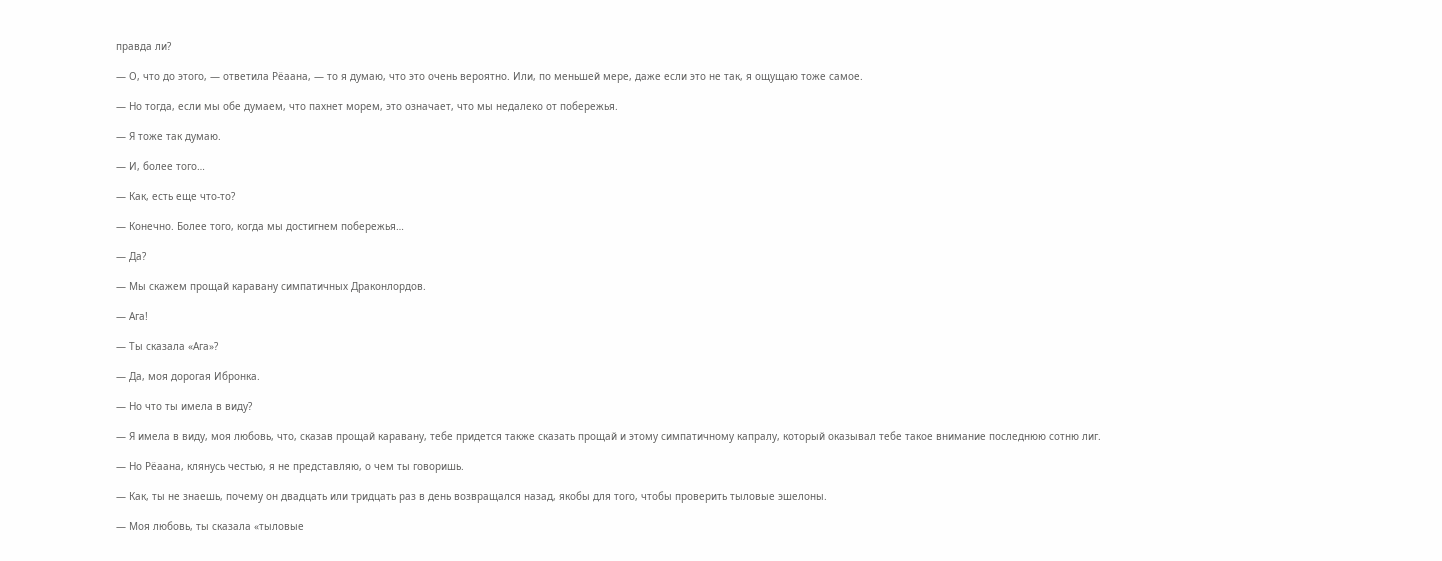правда ли?

— О, что до этого, — ответила Рёаана, — то я думаю, что это очень вероятно. Или, по меньшей мере, даже если это не так, я ощущаю тоже самое.

— Но тогда, если мы обе думаем, что пахнет морем, это означает, что мы недалеко от побережья.

— Я тоже так думаю.

— И, более того…

— Как, есть еще что-то?

— Конечно. Более того, когда мы достигнем побережья…

— Да?

— Мы скажем прощай каравану симпатичных Драконлордов.

— Ага!

— Ты сказала «Ага»?

— Да, моя дорогая Ибронка.

— Но что ты имела в виду?

— Я имела в виду, моя любовь, что, сказав прощай каравану, тебе придется также сказать прощай и этому симпатичному капралу, который оказывал тебе такое внимание последнюю сотню лиг.

— Но Рёаана, клянусь честью, я не представляю, о чем ты говоришь.

— Как, ты не знаешь, почему он двадцать или тридцать раз в день возвращался назад, якобы для того, чтобы проверить тыловые эшелоны.

— Моя любовь, ты сказала «тыловые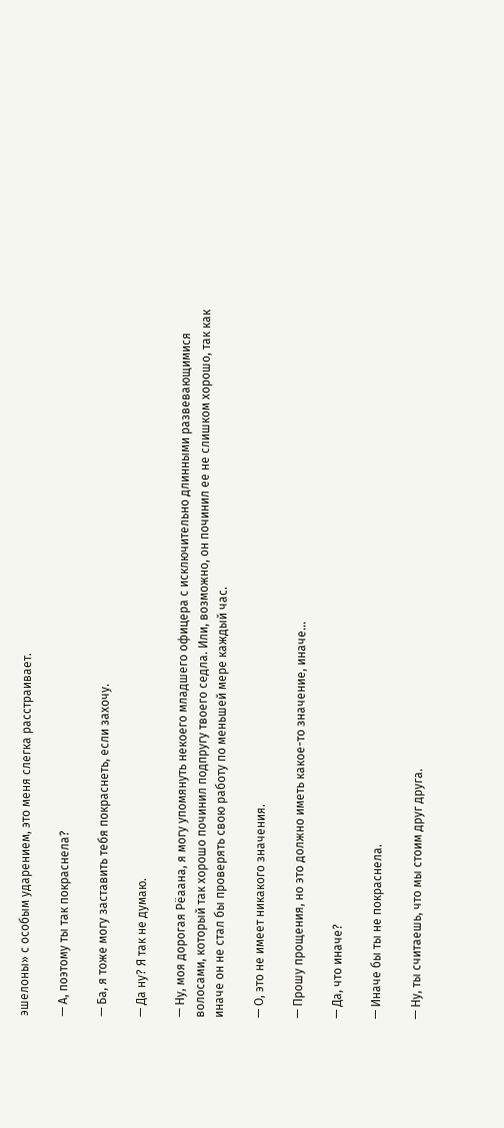эшелоны» с особым ударением, это меня слегка расстраивает.

— А, поэтому ты так покраснела?

— Ба, я тоже могу заставить тебя покраснеть, если захочу.

— Да ну? Я так не думаю.

— Ну, моя дорогая Рёаана, я могу упомянуть некоего младшего офицера с исключительно длинными развевающимися волосами, который так хорошо починил подпругу твоего седла. Или, возможно, он починил ее не слишком хорошо, так как иначе он не стал бы проверять свою работу по меньшей мере каждый час.

— О, это не имеет никакого значения.

— Прошу прощения, но это должно иметь какое-то значение, иначе…

— Да, что иначе?

— Иначе бы ты не покраснела.

— Ну, ты считаешь, что мы стоим друг друга.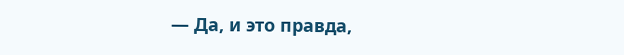— Да, и это правда,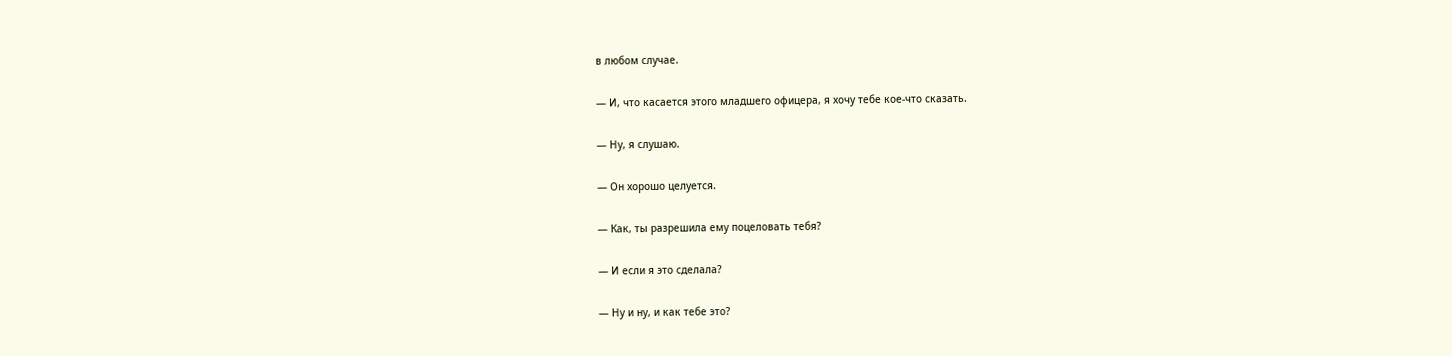в любом случае.

— И, что касается этого младшего офицера, я хочу тебе кое-что сказать.

— Ну, я слушаю.

— Он хорошо целуется.

— Как, ты разрешила ему поцеловать тебя?

— И если я это сделала?

— Ну и ну, и как тебе это?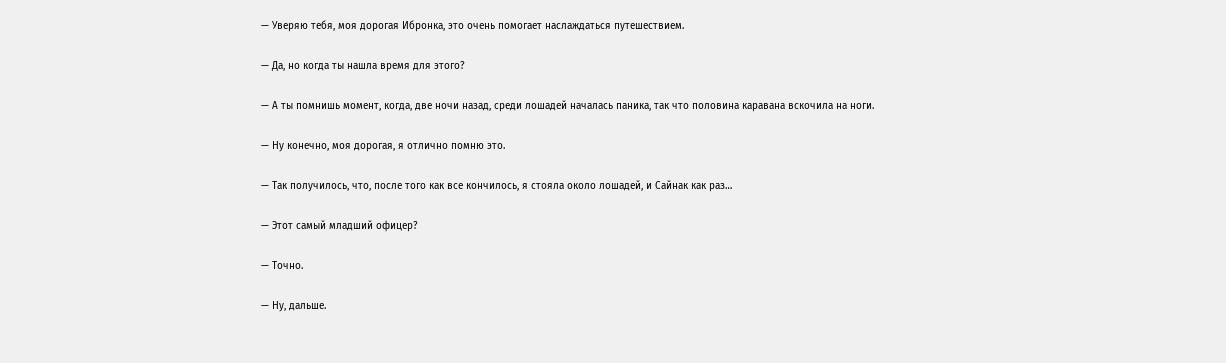— Уверяю тебя, моя дорогая Ибронка, это очень помогает наслаждаться путешествием.

— Да, но когда ты нашла время для этого?

— А ты помнишь момент, когда, две ночи назад, среди лошадей началась паника, так что половина каравана вскочила на ноги.

— Ну конечно, моя дорогая, я отлично помню это.

— Так получилось, что, после того как все кончилось, я стояла около лошадей, и Сайнак как раз…

— Этот самый младший офицер?

— Точно.

— Ну, дальше.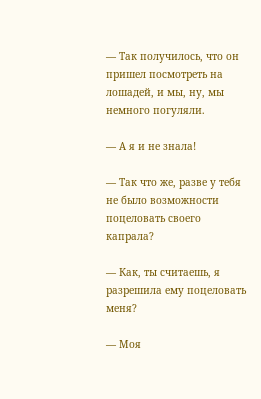— Так получилось, что он пришел посмотреть на лошадей, и мы, ну, мы немного погуляли.

— А я и не знала!

— Так что же, разве у тебя не было возможности поцеловать своего капрала?

— Как, ты считаешь, я разрешила ему поцеловать меня?

— Моя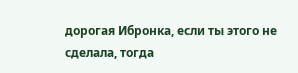дорогая Ибронка, если ты этого не сделала, тогда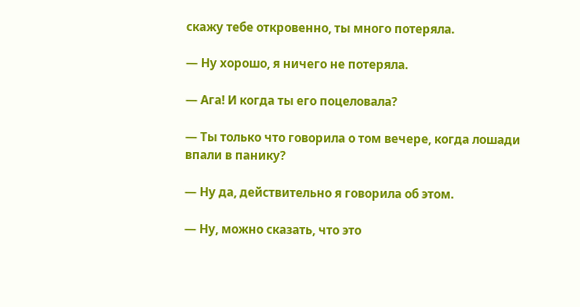скажу тебе откровенно, ты много потеряла.

— Ну хорошо, я ничего не потеряла.

— Ага! И когда ты его поцеловала?

— Ты только что говорила о том вечере, когда лошади впали в панику?

— Ну да, действительно я говорила об этом.

— Ну, можно сказать, что это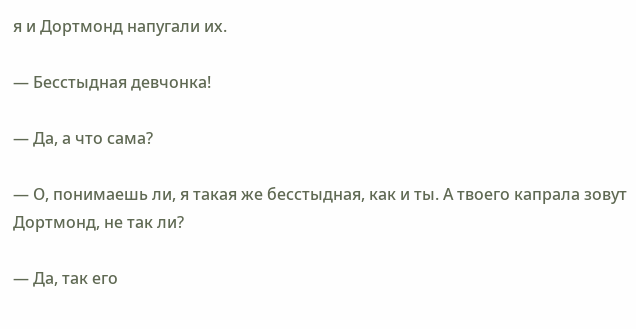я и Дортмонд напугали их.

— Бесстыдная девчонка!

— Да, а что сама?

— О, понимаешь ли, я такая же бесстыдная, как и ты. А твоего капрала зовут Дортмонд, не так ли?

— Да, так его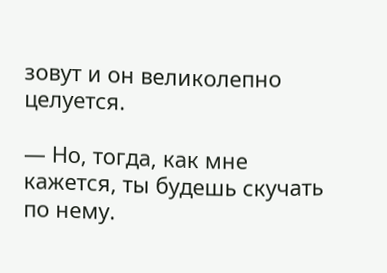зовут и он великолепно целуется.

— Но, тогда, как мне кажется, ты будешь скучать по нему.